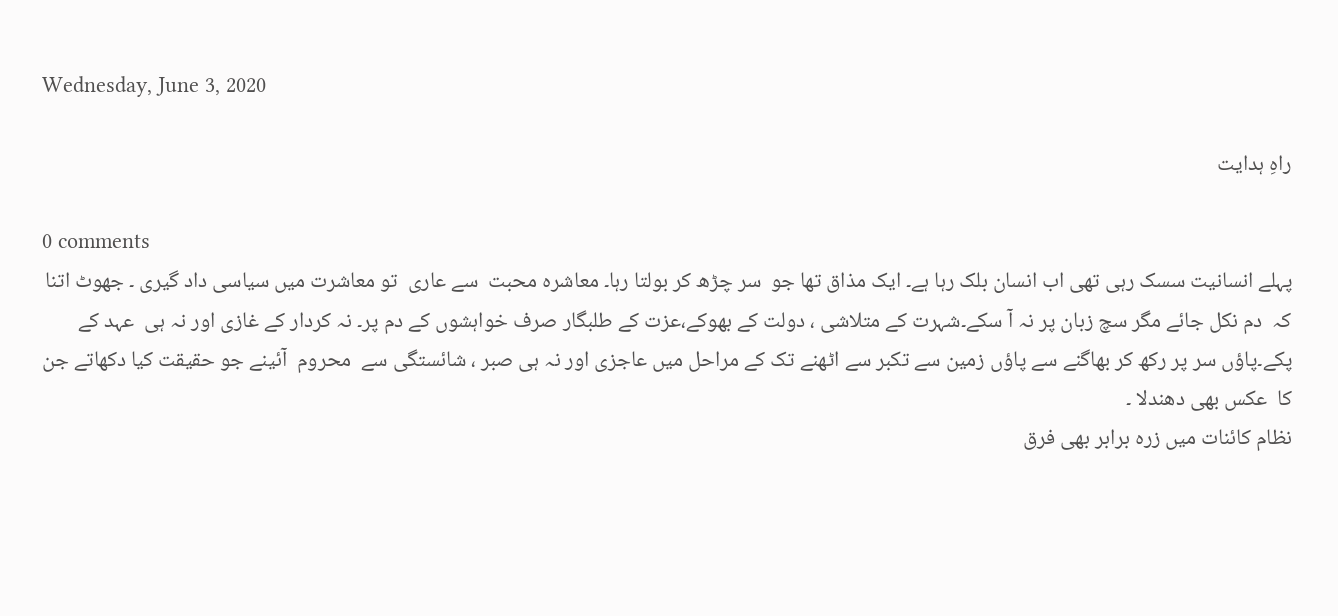Wednesday, June 3, 2020

راہِ ہدایت

0 comments
پہلے انسانیت سسک رہی تھی اب انسان بلک رہا ہے۔ ایک مذاق تھا جو  سر چڑھ کر بولتا رہا۔ معاشرہ محبت  سے عاری  تو معاشرت میں سیاسی داد گیری ۔ جھوٹ اتنا کہ  دم نکل جائے مگر سچ زبان پر نہ آ سکے۔شہرت کے متلاشی ، دولت کے بھوکے،عزت کے طلبگار صرف خواہشوں کے دم پر۔ نہ کردار کے غازی اور نہ ہی  عہد کے پکے۔پاؤں سر پر رکھ کر بھاگنے سے پاؤں زمین سے تکبر سے اٹھنے تک کے مراحل میں عاجزی اور نہ ہی صبر ، شائستگی سے  محروم  آئینے جو حقیقت کیا دکھاتے جن کا  عکس بھی دھندلا ۔
نظام کائنات میں زرہ برابر بھی فرق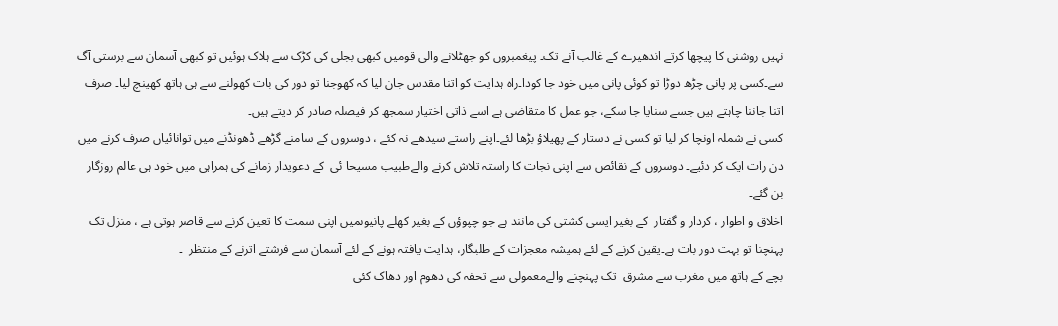نہیں روشنی کا پیچھا کرتے اندھیرے کے غالب آنے تک۔ پیغمبروں کو جھٹلانے والی قومیں کبھی بجلی کی کڑک سے ہلاک ہوئیں تو کبھی آسمان سے برستی آگ سے۔کسی پر پانی چڑھ دوڑا تو کوئی پانی میں خود جا کودا۔راہ ہدایت کو اتنا مقدس جان لیا کہ کھوجنا تو دور کی بات کھولنے سے ہی ہاتھ کھینچ لیا۔ صرف اتنا جاننا چاہتے ہیں جسے سنایا جا سکے، جو عمل کا متقاضی ہے اسے ذاتی اختیار سمجھ کر فیصلہ صادر کر دیتے ہیں۔
کسی نے شملہ اونچا کر لیا تو کسی نے دستار کے پھیلاؤ بڑھا لئے۔اپنے راستے سیدھے نہ کئے ، دوسروں کے سامنے گڑھے ڈھونڈنے میں توانائیاں صرف کرنے میں دن رات ایک کر دئیے۔ دوسروں کے نقائص سے اپنی نجات کا راستہ تلاش کرنے والےطبیب مسیحا ئی  کے دعویدار زمانے کی ہمراہی میں خود ہی عالم روزگار بن گئے۔
اخلاق و اطوار ، کردار و گفتار  کے بغیر ایسی کشتی کی مانند ہے جو چپوؤں کے بغیر کھلے پانیوںمیں اپنی سمت کا تعین کرنے سے قاصر ہوتی ہے ، منزل تک پہنچنا تو بہت دور بات ہے۔یقین کرنے کے لئے ہمیشہ معجزات کے طلبگار، ہدایت یافتہ ہونے کے لئے آسمان سے فرشتے اترنے کے منتظر  ۔
بچے کے ہاتھ میں مغرب سے مشرق  تک پہنچنے والےمعمولی سے تحفہ کی دھوم اور دھاک کئی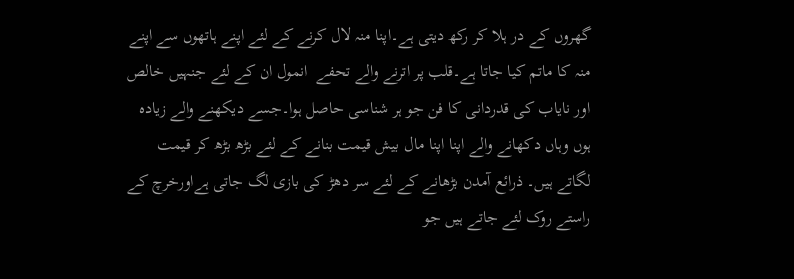گھروں کے در ہلا کر رکھ دیتی ہے۔اپنا منہ لال کرنے کے لئے اپنے ہاتھوں سے اپنے منہ کا ماتم کیا جاتا ہے۔قلب پر اترنے والے تحفے  انمول ان کے لئے جنہیں خالص اور نایاب کی قدردانی کا فن جو ہر شناسی حاصل ہوا۔جسے دیکھنے والے زیادہ ہوں وہاں دکھانے والے اپنا اپنا مال بیش قیمت بنانے کے لئے بڑھ بڑھ کر قیمت لگاتے ہیں۔ ذرائع آمدن بڑھانے کے لئے سر دھڑ کی بازی لگ جاتی ہےاورخرچ کے راستے روک لئے جاتے ہیں جو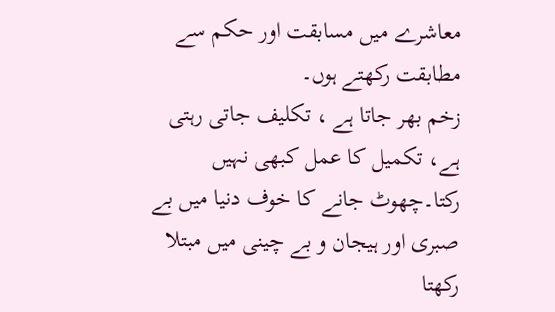معاشرے میں مسابقت اور حکم سے مطابقت رکھتے ہوں۔
زخم بھر جاتا ہے ، تکلیف جاتی رہتی ہے، تکمیل کا عمل کبھی نہیں رکتا۔چھوٹ جانے کا خوف دنیا میں بے صبری اور ہیجان و بے چینی میں مبتلا رکھتا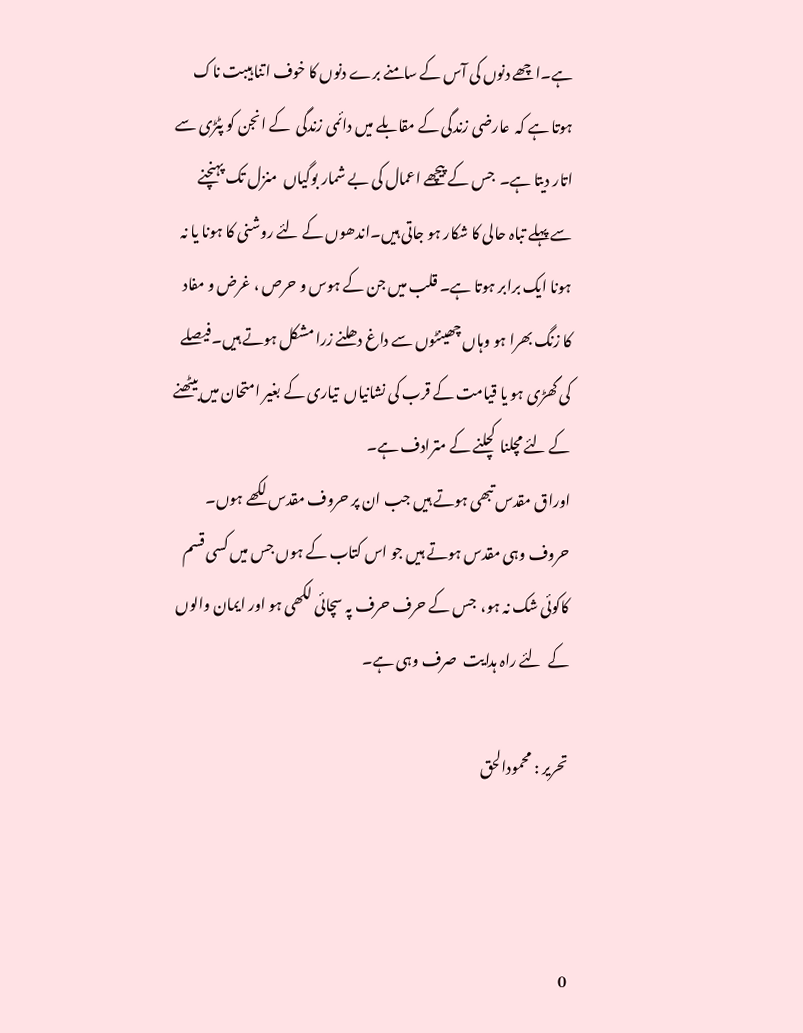ہے۔اچھے دنوں کی آس کے سامنے برے دنوں کا خوف اتنا ہیبت ناک ہوتا ہے کہ  عارضی زندگی کے مقابلے میں دائمی زندگی  کے انجن کو پٹڑی سے اتار دیتا ہے۔  جس کے پیچھے اعمال کی بے شمار بوگیاں  منزل تک پہنچنے سے پہلے تباہ حالی کا شکار ہو جاتی ہیں۔اندھوں کے لئے روشنی کا ہونا یا نہ ہونا ایک برابر ہوتا ہے۔ قلب میں جن کے ہوس و حرص ، غرض و مفاد  کا زنگ بھرا ہو وہاں چھینٹوں سے داغ دھلنے زرا مشکل ہوتے ہیں۔فیصلے کی گھڑی ہو یا قیامت کے قرب کی نشانیاں  تیاری کے بغیر امتحان میں بیٹھنے کے لئے مچلنا  کچلنے کے مترادف ہے۔
اوراق مقدس تبھی ہوتے ہیں جب ان پر حروف مقدس لکھے ہوں۔ حروف وہی مقدس ہوتے ہیں جو اس کتاب کے ہوں جس میں کسی قسم  کاکوئی شک نہ ہو،  جس کے حرف حرف پہ سچائی لکھی ہو اور ایمان والوں کے  لئے راہ ہدایت  صرف وہی ہے۔

تحریر : محمودالحق



0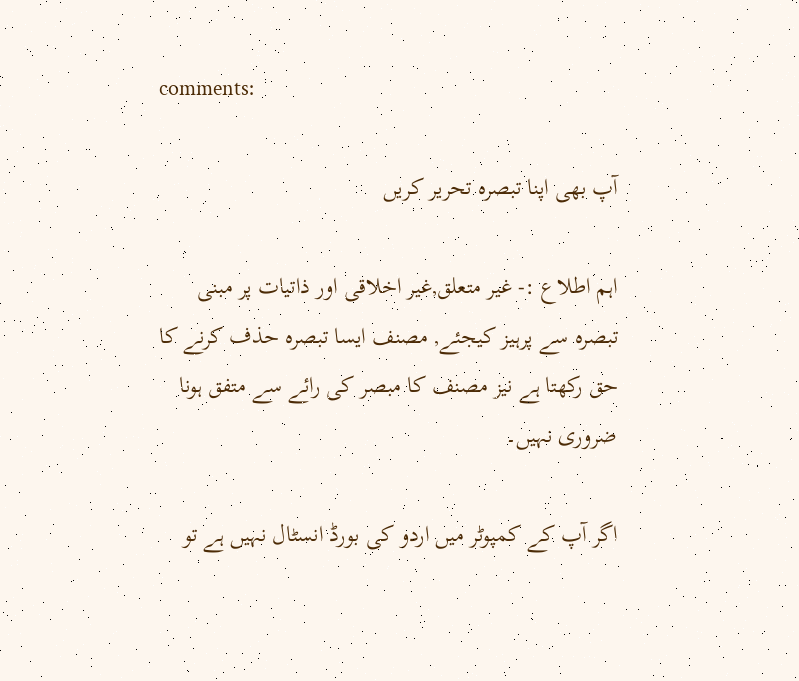comments:

آپ بھی اپنا تبصرہ تحریر کریں

اہم اطلاع :- غیر متعلق,غیر اخلاقی اور ذاتیات پر مبنی تبصرہ سے پرہیز کیجئے, مصنف ایسا تبصرہ حذف کرنے کا حق رکھتا ہے نیز مصنف کا مبصر کی رائے سے متفق ہونا ضروری نہیں۔

اگر آپ کے کمپوٹر میں اردو کی بورڈ انسٹال نہیں ہے تو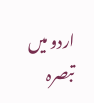اردو میں تبصرہ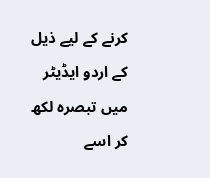کرنے کے لیے ذیل کے اردو ایڈیٹر میں تبصرہ لکھ کر اسے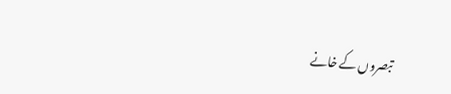تبصروں کے خانے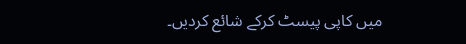میں کاپی پیسٹ کرکے شائع کردیں۔